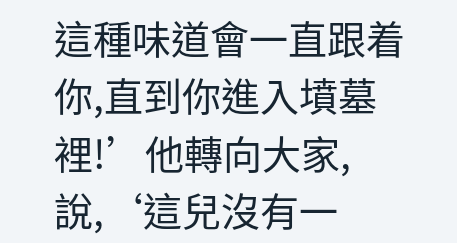這種味道會一直跟着你,直到你進入墳墓裡!’他轉向大家,說,‘這兒沒有一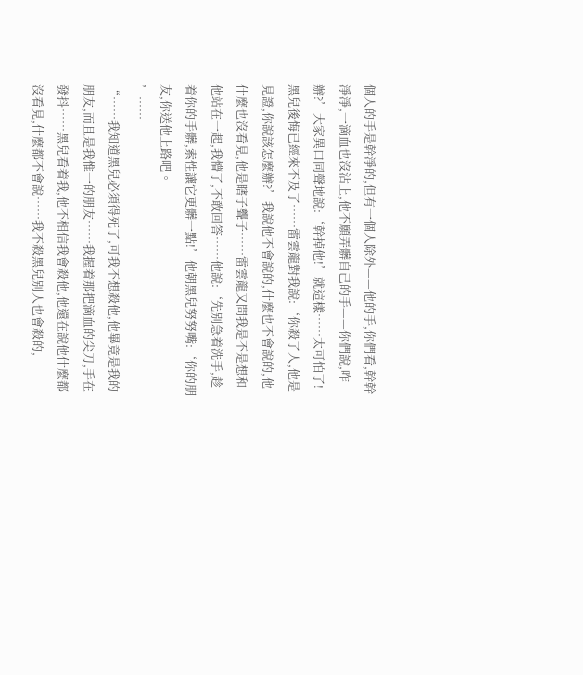個人的手是幹淨的,但有一個人除外——他的手,你們看,幹幹淨淨,一滴血也沒沾上,他不願弄髒自己的手——你們說,咋辦?’大家異口同聲地說:‘幹掉他!’就這樣……太可怕了!黑兒後悔已經來不及了……雷雲龍對我說:‘你殺了人,他是見證,你說該怎麼辦?’我說他不會說的,什麼也不會說的,他什麼也沒看見,他是瞎子聾子……雷雲龍又問我是不是想和他站在一起,我懵了,不敢回答……他說:‘先别急着洗手,趁着你的手髒,索性讓它更髒一點!’他朝黑兒努努嘴:‘你的朋友,你送他上路吧。
’……
“……我知道黑兒必須得死了,可我不想殺他,他畢竟是我的朋友,而且是我惟一的朋友……我握着那把滴血的尖刀,手在發抖……黑兒看着我,他不相信我會殺他,他還在說他什麼都沒看見,什麼都不會說……我不殺黑兒别人也會殺的,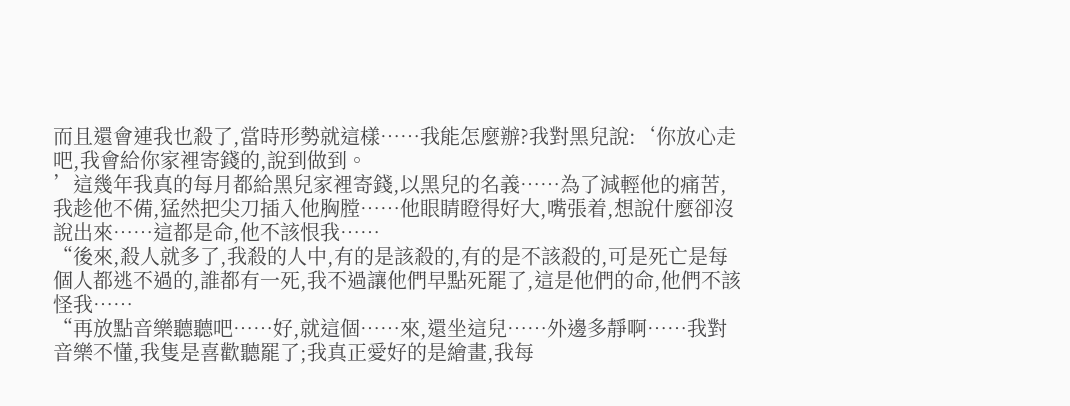而且還會連我也殺了,當時形勢就這樣……我能怎麼辦?我對黑兒說:‘你放心走吧,我會給你家裡寄錢的,說到做到。
’這幾年我真的每月都給黑兒家裡寄錢,以黑兒的名義……為了減輕他的痛苦,我趁他不備,猛然把尖刀插入他胸膛……他眼睛瞪得好大,嘴張着,想說什麼卻沒說出來……這都是命,他不該恨我……
“後來,殺人就多了,我殺的人中,有的是該殺的,有的是不該殺的,可是死亡是每個人都逃不過的,誰都有一死,我不過讓他們早點死罷了,這是他們的命,他們不該怪我……
“再放點音樂聽聽吧……好,就這個……來,還坐這兒……外邊多靜啊……我對音樂不懂,我隻是喜歡聽罷了;我真正愛好的是繪畫,我每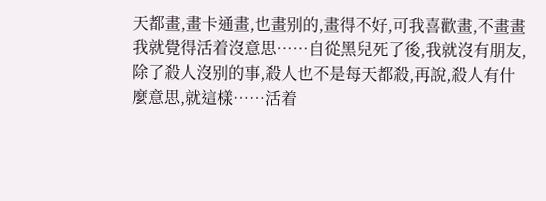天都畫,畫卡通畫,也畫别的,畫得不好,可我喜歡畫,不畫畫我就覺得活着沒意思……自從黑兒死了後,我就沒有朋友,除了殺人沒别的事,殺人也不是每天都殺,再說,殺人有什麼意思,就這樣……活着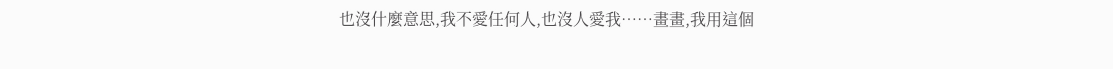也沒什麼意思,我不愛任何人,也沒人愛我……畫畫,我用這個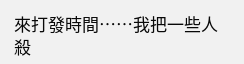來打發時間……我把一些人殺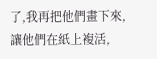了,我再把他們畫下來,讓他們在紙上複活,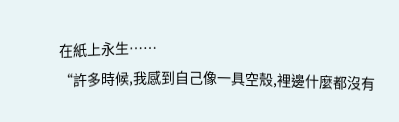在紙上永生……
“許多時候,我感到自己像一具空殼,裡邊什麼都沒有